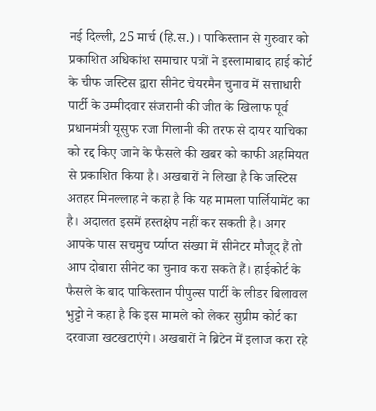नई दिल्ली, 25 मार्च (हि.स.)। पाकिस्तान से गुरुवार को प्रकाशित अधिकांश समाचार पत्रों ने इस्लामाबाद हाई कोर्ट के चीफ जस्टिस द्वारा सीनेट चेयरमैन चुनाव में सत्ताधारी पार्टी के उम्मीदवार संजरानी की जीत के खिलाफ पूर्व प्रधानमंत्री यूसुफ रजा गिलानी की तरफ से दायर याचिका को रद्द किए जाने के फैसले की खबर को काफी अहमियत से प्रकाशित किया है। अखबारों ने लिखा है कि जस्टिस अतहर मिनल्लाह ने कहा है कि यह मामला पार्लियामेंट का है। अदालत इसमें हस्तक्षेप नहीं कर सकती है। अगर आपके पास सचमुच र्प्याप्त संख्या में सीनेटर मौजूद हैं तो आप दोबारा सीनेट का चुनाव करा सकते हैं। हाईकोर्ट के फैसले के बाद पाकिस्तान पीपुल्स पार्टी के लीडर बिलावल भुट्टो ने कहा है कि इस मामले को लेकर सुप्रीम कोर्ट का दरवाजा खटखटाएंगे। अखबारों ने ब्रिटेन में इलाज करा रहे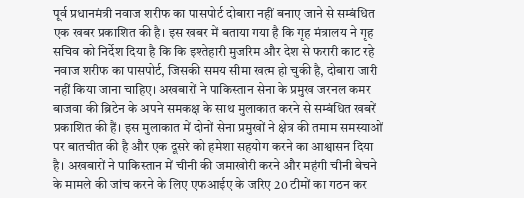पूर्व प्रधानमंत्री नवाज शरीफ का पासपोर्ट दोबारा नहीं बनाए जाने से सम्बंधित एक खबर प्रकाशित की है। इस खबर में बताया गया है कि गृह मंत्रालय ने गृह सचिव को निर्देश दिया है कि कि इश्तेहारी मुजरिम और देश से फरारी काट रहे नवाज शरीफ का पासपोर्ट, जिसकी समय सीमा खत्म हो चुकी है, दोबारा जारी नहीं किया जाना चाहिए। अखबारों ने पाकिस्तान सेना के प्रमुख जरनल कमर बाजवा की ब्रिटेन के अपने समकक्ष के साथ मुलाकात करने से सम्बंधित खबरें प्रकाशित की हैं। इस मुलाकात में दोनों सेना प्रमुखों ने क्षेत्र की तमाम समस्याओं पर बातचीत की है और एक दूसरे को हमेशा सहयोग करने का आश्वासन दिया है। अखबारों ने पाकिस्तान में चीनी की जमाखोरी करने और महंगी चीनी बेचने के मामले की जांच करने के लिए एफआईए के जरिए 20 टीमों का गठन कर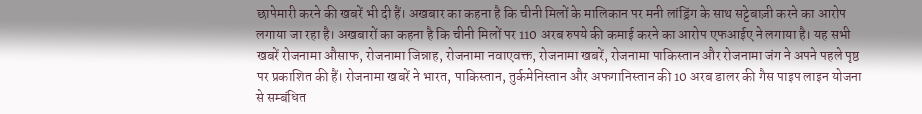छापेमारी करने की खबरें भी दी हैं। अखबार का कहना है कि चीनी मिलों के मालिकान पर मनी लांड्रिंग के साथ सट्टेबाज़ी करने का आरोप लगाया जा रहा है। अखबारों का कहना है कि चीनी मिलों पर 110 अरब रुपये की कमाई करने का आरोप एफआईए ने लगाया है। यह सभी खबरें रोजनामा औसाफ, रोजनामा जिन्नाह, रोजनामा नवाएवक्त, रोजनामा खबरें, रोजनामा पाकिस्तान और रोजनामा जंग ने अपने पहले पृष्ठ पर प्रकाशित की हैं। रोजनामा खबरें ने भारत, पाकिस्तान, तुर्कमेनिस्तान और अफगानिस्तान की 10 अरब डालर की गैस पाइप लाइन योजना से सम्बंधित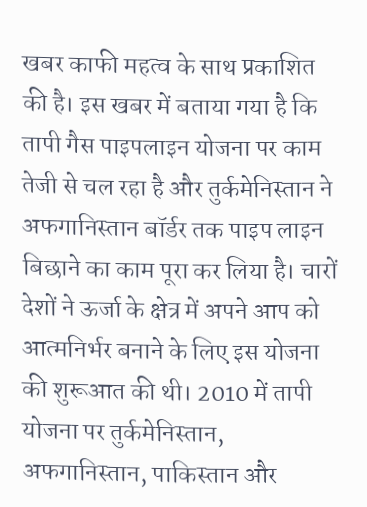खबर काफी महत्व के साथ प्रकाशित की है। इस खबर में बताया गया है कि तापी गैस पाइपलाइन योजना पर काम तेजी से चल रहा है और तुर्कमेनिस्तान ने अफगानिस्तान बॉर्डर तक पाइप लाइन बिछाने का काम पूरा कर लिया है। चारों देशों ने ऊर्जा के क्षेत्र में अपने आप को आत्मनिर्भर बनाने के लिए इस योजना की शुरूआत की थी। 2010 में तापी योजना पर तुर्कमेनिस्तान, अफगानिस्तान, पाकिस्तान और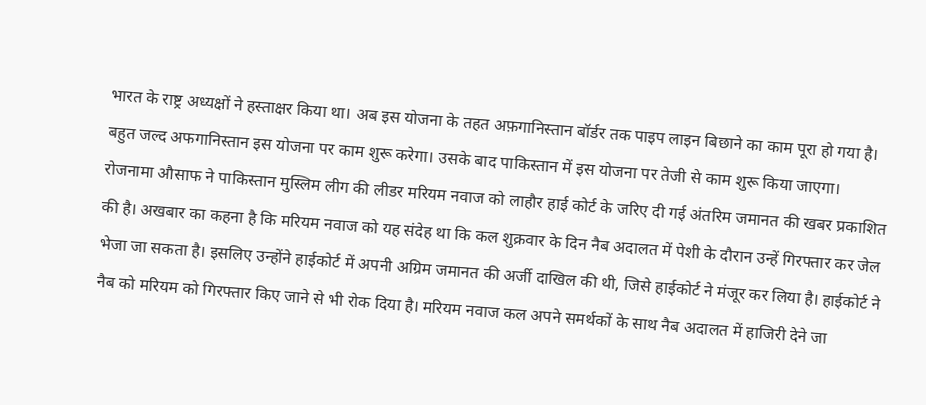भारत के राष्ट्र अध्यक्षों ने हस्ताक्षर किया था। अब इस योजना के तहत अफ़गानिस्तान बॉर्डर तक पाइप लाइन बिछाने का काम पूरा हो गया है। बहुत जल्द अफगानिस्तान इस योजना पर काम शुरू करेगा। उसके बाद पाकिस्तान में इस योजना पर तेजी से काम शुरू किया जाएगा। रोजनामा औसाफ ने पाकिस्तान मुस्लिम लीग की लीडर मरियम नवाज को लाहौर हाई कोर्ट के जरिए दी गई अंतरिम जमानत की खबर प्रकाशित की है। अखबार का कहना है कि मरियम नवाज को यह संदेह था कि कल शुक्रवार के दिन नैब अदालत में पेशी के दौरान उन्हें गिरफ्तार कर जेल भेजा जा सकता है। इसलिए उन्होंने हाईकोर्ट में अपनी अग्रिम जमानत की अर्जी दाखिल की थी, जिसे हाईकोर्ट ने मंजूर कर लिया है। हाईकोर्ट ने नैब को मरियम को गिरफ्तार किए जाने से भी रोक दिया है। मरियम नवाज कल अपने समर्थकों के साथ नैब अदालत में हाजिरी देने जा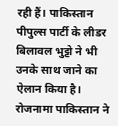रही हैं। पाकिस्तान पीपुल्स पार्टी के लीडर बिलावल भुट्टो ने भी उनके साथ जाने का ऐलान किया है। रोजनामा पाकिस्तान ने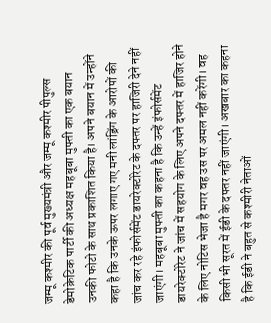जम्मू कश्मीर की पूर्व मुख्यमंत्री और जम्मू कश्मीर पीपुल्स डेमोक्रेटिक पार्टी की अध्यक्ष महबूबा मुफ्ती का एक बयान उनकी फोटो के साथ प्रकाशित किया है। अपने बयान में उन्होंने कहा है कि उनके ऊपर लगाए गए मनी लांड्रिंग के आरोपों की जांच कर रहे इंफोर्समेंट डायरेक्टोरेट के दफ्तर पर हाजिरी देने नहीं जाएंगी। महबूबा मुफ्ती का कहना है कि उन्हें इंफोर्समेंट डायरेक्टोरेट ने जांच में सहयोग के लिए अपने दफ्तर में हाजिर होने के लिए नोटिस भेजा है मगर वह उस पर अमल नहीं करेंगी। वह किसी भी सूरत में ईडी के दफ्तर नहीं जाएंगी। अखबार का कहना है कि ईडी ने बहुत से कश्मीरी नेताओं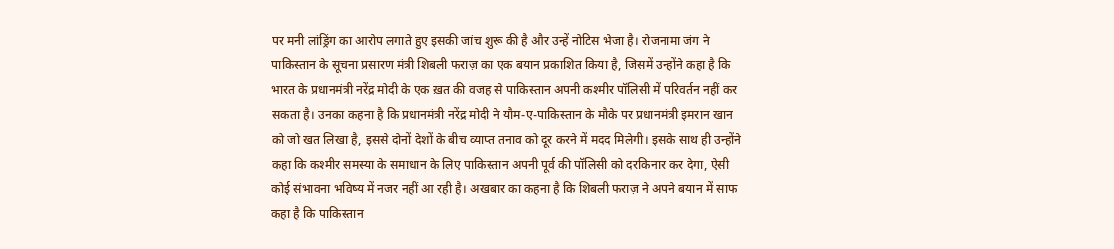पर मनी लांड्रिंग का आरोप लगाते हुए इसकी जांच शुरू की है और उन्हें नोटिस भेजा है। रोजनामा जंग ने पाकिस्तान के सूचना प्रसारण मंत्री शिबली फराज़ का एक बयान प्रकाशित किया है, जिसमें उन्होंने कहा है कि भारत के प्रधानमंत्री नरेंद्र मोदी के एक ख़त की वजह से पाकिस्तान अपनी कश्मीर पॉलिसी में परिवर्तन नहीं कर सकता है। उनका कहना है कि प्रधानमंत्री नरेंद्र मोदी ने यौम-ए-पाकिस्तान के मौके पर प्रधानमंत्री इमरान खान को जो खत लिखा है, इससे दोनों देशों के बीच व्याप्त तनाव को दूर करने में मदद मिलेगी। इसके साथ ही उन्होंने कहा कि कश्मीर समस्या के समाधान के लिए पाकिस्तान अपनी पूर्व की पॉलिसी को दरकिनार कर देगा, ऐसी कोई संभावना भविष्य में नजर नहीं आ रही है। अखबार का कहना है कि शिबली फराज़ ने अपने बयान में साफ कहा है कि पाकिस्तान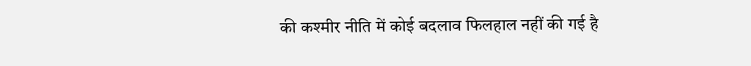की कश्मीर नीति में कोई बदलाव फिलहाल नहीं की गई है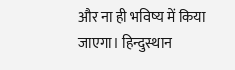और ना ही भविष्य में किया जाएगा। हिन्दुस्थान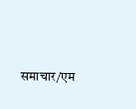समाचार/एम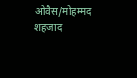ओवैस/मोहम्मद शहजाद